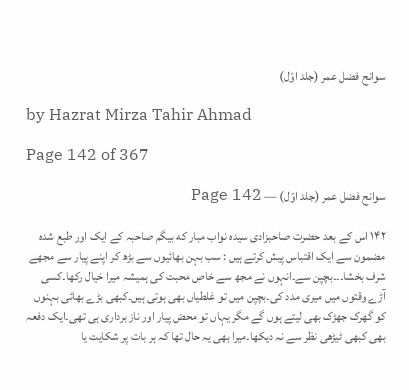سوانح فضل عمر (جلد اوّل)

by Hazrat Mirza Tahir Ahmad

Page 142 of 367

سوانح فضل عمر (جلد اوّل) — Page 142

۱۴۲ اس کے بعد حضرت صاحبزادی سیدہ نواب مبار که بیگم صاحبہ کے ایک اور طبع شدہ مضمون سے ایک اقتباس پیش کرتے ہیں : سب بہن بھائیوں سے بڑھ کر اپنے پیار سے مجھے شرف بخشا۔۔۔بچپن سے۔انہوں نے مجھ سے خاص محبت کی ہمیشہ میرا خیال رکھا۔کسی آڑے وقتوں میں میری مدد کی۔بچپن میں تو غلطیاں بھی ہوتی ہیں۔کبھی بڑے بھائی بہنوں کو گھرک جھڑک بھی لیتے ہوں گے مگر یہاں تو محض پیار اور ناز برداری ہی تھی۔ایک دفعہ بھی کبھی ٹیڑھی نظر سے نہ دیکھا۔میرا بھی یہ حال تھا کہ ہر بات پر شکایت یا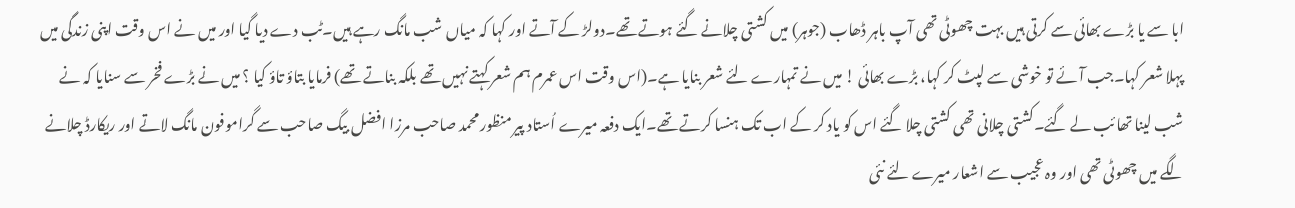ابا سے یا بڑے بھائی سے کرتی ہیں بہت چھوٹی تھی آپ باہر ڈھاب (جوہر) میں کشتی چلانے گئے ہوتے تھے۔دولڑ کے آتے اور کہا کہ میاں شب مانگ رہے ہیں۔ٹب دے دیا گیا اور میں نے اس وقت اپنی زندگی میں پہلا شعر کہا۔جب آئے تو خوشی سے لپٹ کر کہا، بڑے بھائی ! میں نے تمہارے لئے شعر بنایا ہے۔(اس وقت اس عمرم ہم شعر کہتے نہیں تھے بلکہ بناتے تھے) فرمایا بتاؤ تاؤ کیا ؟ میں نے بڑے فخر سے سنایا کہ نے شب لینا تھا ئب لے گئے۔کشتی چلانی تھی کشتی چلا گئے اس کو یاد کر کے اب تک ہنسا کرتے تھے۔ایک دفعہ میرے اُستاد پیر منظور محمد صاحب مرزا افضل بیگ صاحب سے گراموفون مانگ لاتے اور ریکارڈ چلانے لگے میں چھوٹی تھی اور وہ عجیب سے اشعار میرے لئے نئی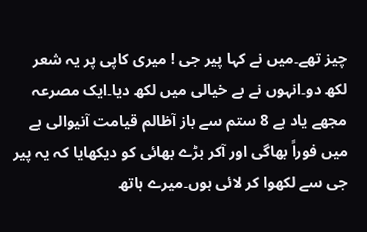چیز تھے۔میں نے کہا پیر جی ! میری کاپی پر یہ شعر لکھ دو۔انہوں نے بے خیالی میں لکھ دیا۔ایک مصرعہ مجھے یاد ہے 8 ستم سے باز آظالم قیامت آنیوالی ہے میں فوراً بھاگی اور آکر بڑے بھائی کو دیکھایا کہ یہ پیر جی سے لکھوا کر لائی ہوں۔میرے ہاتھ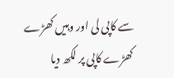سے کاپی لی اور وہیں کھڑے کھڑے کاپی پر لکھ دیا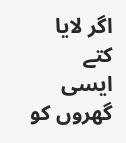اگر لایا کتے ایسی گھروں کو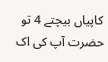کاپیاں بیچتے 4 تو حضرت آپ کی اک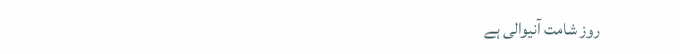روز شامت آنیوالی ہے